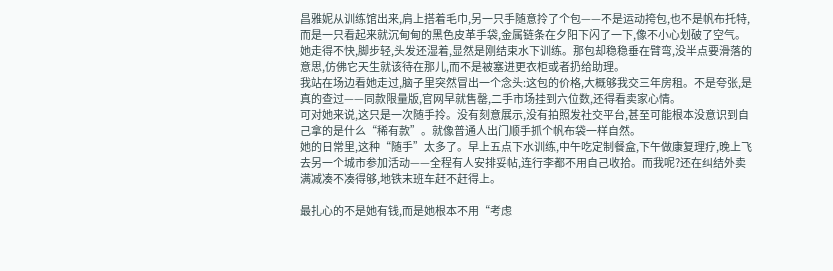昌雅妮从训练馆出来,肩上搭着毛巾,另一只手随意拎了个包——不是运动挎包,也不是帆布托特,而是一只看起来就沉甸甸的黑色皮革手袋,金属链条在夕阳下闪了一下,像不小心划破了空气。
她走得不快,脚步轻,头发还湿着,显然是刚结束水下训练。那包却稳稳垂在臂弯,没半点要滑落的意思,仿佛它天生就该待在那儿,而不是被塞进更衣柜或者扔给助理。
我站在场边看她走过,脑子里突然冒出一个念头:这包的价格,大概够我交三年房租。不是夸张,是真的查过——同款限量版,官网早就售罄,二手市场挂到六位数,还得看卖家心情。
可对她来说,这只是一次随手拎。没有刻意展示,没有拍照发社交平台,甚至可能根本没意识到自己拿的是什么“稀有款”。就像普通人出门顺手抓个帆布袋一样自然。
她的日常里,这种“随手”太多了。早上五点下水训练,中午吃定制餐盒,下午做康复理疗,晚上飞去另一个城市参加活动——全程有人安排妥帖,连行李都不用自己收拾。而我呢?还在纠结外卖满减凑不凑得够,地铁末班车赶不赶得上。

最扎心的不是她有钱,而是她根本不用“考虑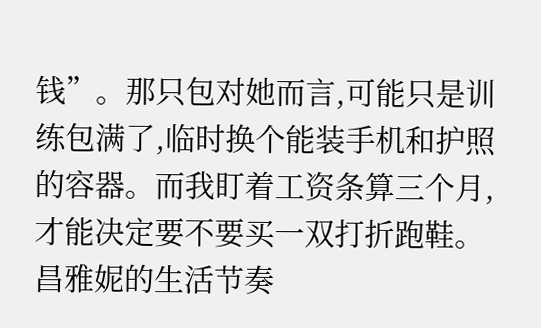钱”。那只包对她而言,可能只是训练包满了,临时换个能装手机和护照的容器。而我盯着工资条算三个月,才能决定要不要买一双打折跑鞋。
昌雅妮的生活节奏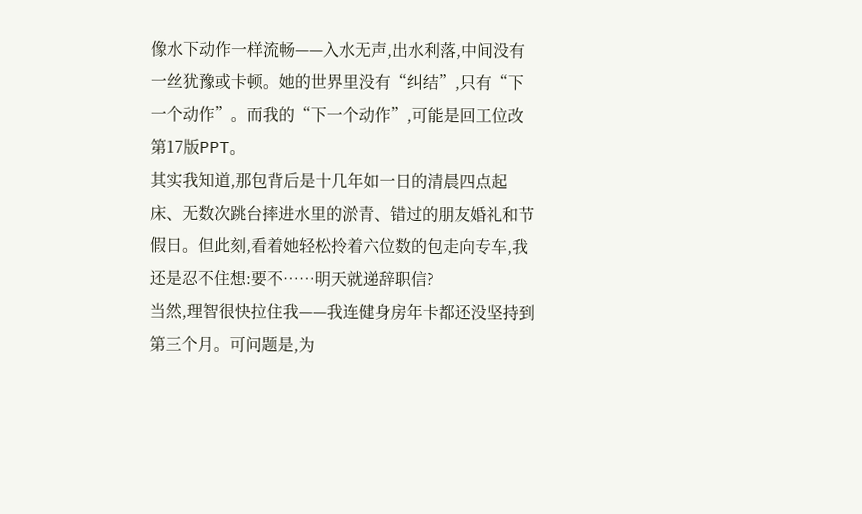像水下动作一样流畅——入水无声,出水利落,中间没有一丝犹豫或卡顿。她的世界里没有“纠结”,只有“下一个动作”。而我的“下一个动作”,可能是回工位改第17版PPT。
其实我知道,那包背后是十几年如一日的清晨四点起床、无数次跳台摔进水里的淤青、错过的朋友婚礼和节假日。但此刻,看着她轻松拎着六位数的包走向专车,我还是忍不住想:要不……明天就递辞职信?
当然,理智很快拉住我——我连健身房年卡都还没坚持到第三个月。可问题是,为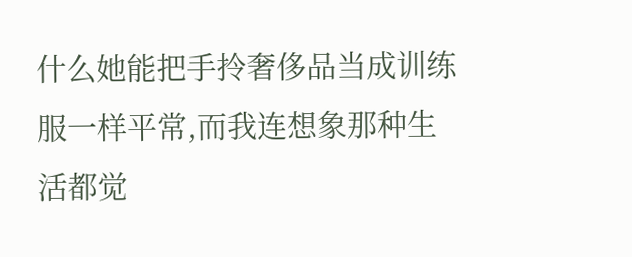什么她能把手拎奢侈品当成训练服一样平常,而我连想象那种生活都觉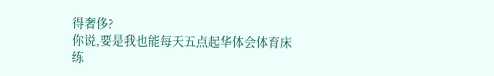得奢侈?
你说,要是我也能每天五点起华体会体育床练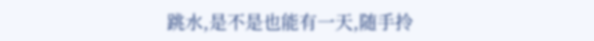跳水,是不是也能有一天,随手拎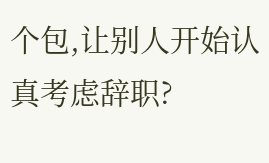个包,让别人开始认真考虑辞职?